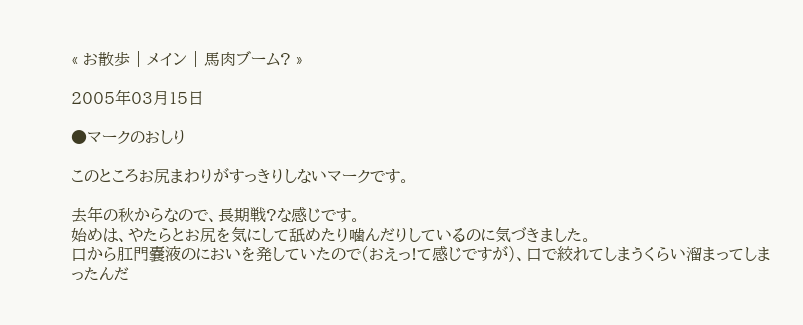« お散歩 | メイン | 馬肉ブーム? »

2005年03月15日

●マークのおしり

このところお尻まわりがすっきりしないマークです。

去年の秋からなので、長期戦?な感じです。
始めは、やたらとお尻を気にして舐めたり噛んだりしているのに気づきました。
口から肛門嚢液のにおいを発していたので(おえっ!て感じですが)、口で絞れてしまうくらい溜まってしまったんだ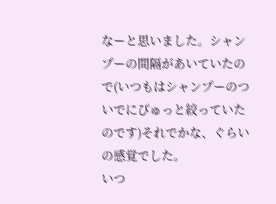なーと思いました。シャンプーの間隔があいていたので(いつもはシャンプーのついでにぴゅっと絞っていたのです)それでかな、ぐらいの感覚でした。
いつ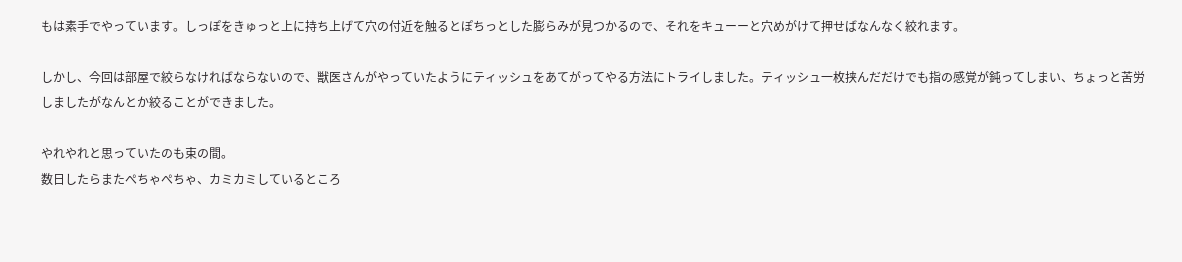もは素手でやっています。しっぽをきゅっと上に持ち上げて穴の付近を触るとぽちっとした膨らみが見つかるので、それをキューーと穴めがけて押せばなんなく絞れます。

しかし、今回は部屋で絞らなければならないので、獣医さんがやっていたようにティッシュをあてがってやる方法にトライしました。ティッシュ一枚挟んだだけでも指の感覚が鈍ってしまい、ちょっと苦労しましたがなんとか絞ることができました。

やれやれと思っていたのも束の間。
数日したらまたぺちゃぺちゃ、カミカミしているところ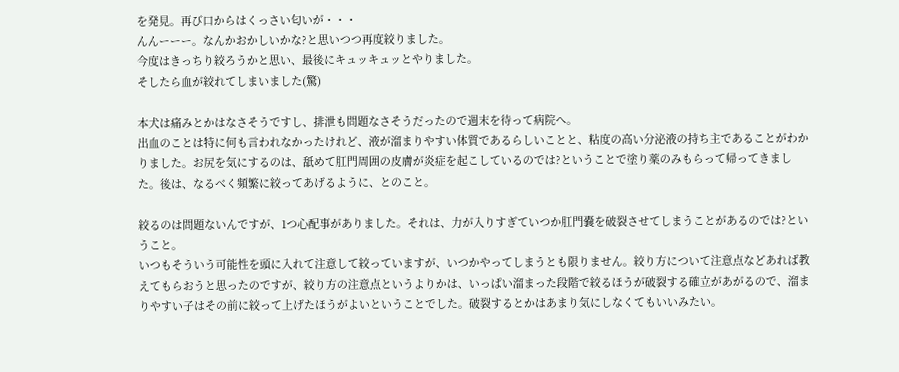を発見。再び口からはくっさい匂いが・・・
んんーーー。なんかおかしいかな?と思いつつ再度絞りました。
今度はきっちり絞ろうかと思い、最後にキュッキュッとやりました。
そしたら血が絞れてしまいました(驚)

本犬は痛みとかはなさそうですし、排泄も問題なさそうだったので週末を待って病院へ。
出血のことは特に何も言われなかったけれど、液が溜まりやすい体質であるらしいことと、粘度の高い分泌液の持ち主であることがわかりました。お尻を気にするのは、舐めて肛門周囲の皮膚が炎症を起こしているのでは?ということで塗り薬のみもらって帰ってきました。後は、なるべく頻繁に絞ってあげるように、とのこと。

絞るのは問題ないんですが、1つ心配事がありました。それは、力が入りすぎていつか肛門嚢を破裂させてしまうことがあるのでは?ということ。
いつもそういう可能性を頭に入れて注意して絞っていますが、いつかやってしまうとも限りません。絞り方について注意点などあれば教えてもらおうと思ったのですが、絞り方の注意点というよりかは、いっぱい溜まった段階で絞るほうが破裂する確立があがるので、溜まりやすい子はその前に絞って上げたほうがよいということでした。破裂するとかはあまり気にしなくてもいいみたい。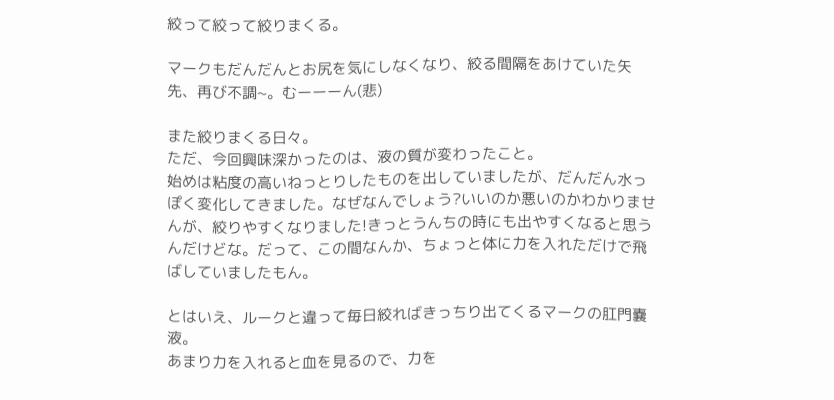絞って絞って絞りまくる。

マークもだんだんとお尻を気にしなくなり、絞る間隔をあけていた矢先、再び不調~。むーーーん(悲)

また絞りまくる日々。
ただ、今回興味深かったのは、液の質が変わったこと。
始めは粘度の高いねっとりしたものを出していましたが、だんだん水っぽく変化してきました。なぜなんでしょう?いいのか悪いのかわかりませんが、絞りやすくなりました!きっとうんちの時にも出やすくなると思うんだけどな。だって、この間なんか、ちょっと体に力を入れただけで飛ばしていましたもん。

とはいえ、ルークと違って毎日絞ればきっちり出てくるマークの肛門嚢液。
あまり力を入れると血を見るので、力を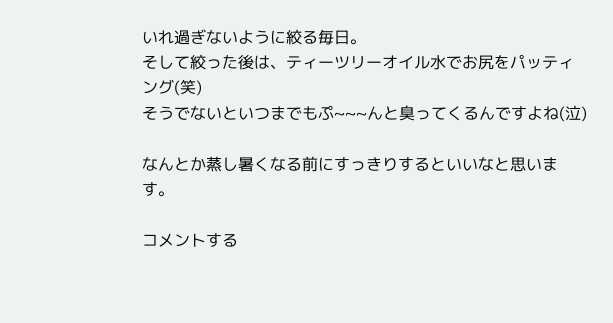いれ過ぎないように絞る毎日。
そして絞った後は、ティーツリーオイル水でお尻をパッティング(笑)
そうでないといつまでもぷ~~~んと臭ってくるんですよね(泣)

なんとか蒸し暑くなる前にすっきりするといいなと思います。

コメントする